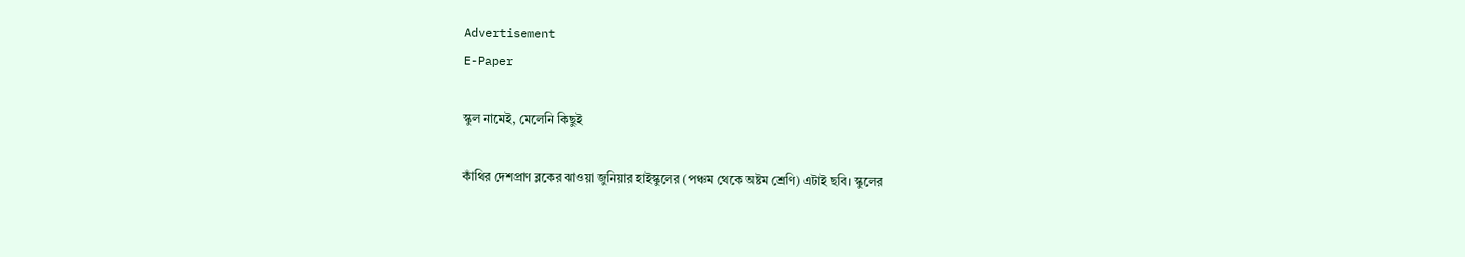Advertisement
E-Paper

স্কুল নামেই, মেলেনি কিছুই

কাঁথির দেশপ্রাণ ব্লকের ঝাওয়া জুনিয়ার হাইস্কুলের (পঞ্চম থেকে অষ্টম শ্রেণি) এটাই ছবি। স্কুলের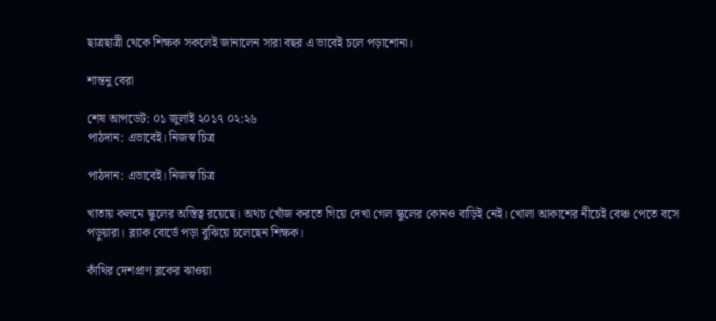ছাত্রছাত্রী থেকে শিক্ষক সকলেই জানালেন সারা বছর এ ভাবেই চলে পড়াশোনা।

শান্তনু বেরা

শেষ আপডেট: ০১ জুলাই ২০১৭ ০২:২৬
পাঠদান: এভাবেই। নিজস্ব চিত্র

পাঠদান: এভাবেই। নিজস্ব চিত্র

খাতায় কলমে স্কুলের অস্তিত্ব রয়েছে। অথচ খোঁজ করতে গিয়ে দেখা গেল স্কুলের কোনও বাড়িই নেই। খোলা আকাশের নীচেই বেঞ্চ পেতে বসে পড়ুয়ারা। ব্ল্যাক বোর্ডে পড়া বুঝিয়ে চলেছেন শিক্ষক।

কাঁথির দেশপ্রাণ ব্লকের ঝাওয়া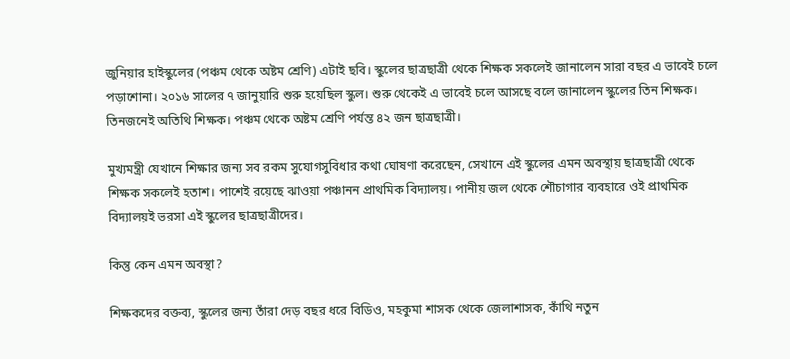জুনিয়ার হাইস্কুলের (পঞ্চম থেকে অষ্টম শ্রেণি) এটাই ছবি। স্কুলের ছাত্রছাত্রী থেকে শিক্ষক সকলেই জানালেন সারা বছর এ ভাবেই চলে পড়াশোনা। ২০১৬ সালের ৭ জানুয়ারি শুরু হয়েছিল স্কুল। শুরু থেকেই এ ভাবেই চলে আসছে বলে জানালেন স্কুলের তিন শিক্ষক। তিনজনেই অতিথি শিক্ষক। পঞ্চম থেকে অষ্টম শ্রেণি পর্যন্ত ৪২ জন ছাত্রছাত্রী।

মুখ্যমন্ত্রী যেখানে শিক্ষার জন্য সব রকম সুযোগসুবিধার কথা ঘোষণা করেছেন, সেখানে এই স্কুলের এমন অবস্থায় ছাত্রছাত্রী থেকে শিক্ষক সকলেই হতাশ। পাশেই রয়েছে ঝাওয়া পঞ্চানন প্রাথমিক বিদ্যালয়। পানীয় জল থেকে শৌচাগার ব্যবহারে ওই প্রাথমিক বিদ্যালয়ই ভরসা এই স্কুলের ছাত্রছাত্রীদের।

কিন্তু কেন এমন অবস্থা?

শিক্ষকদের বক্তব্য, স্কুলের জন্য তাঁরা দেড় বছর ধরে বিডিও, মহকুমা শাসক থেকে জেলাশাসক, কাঁথি নতুন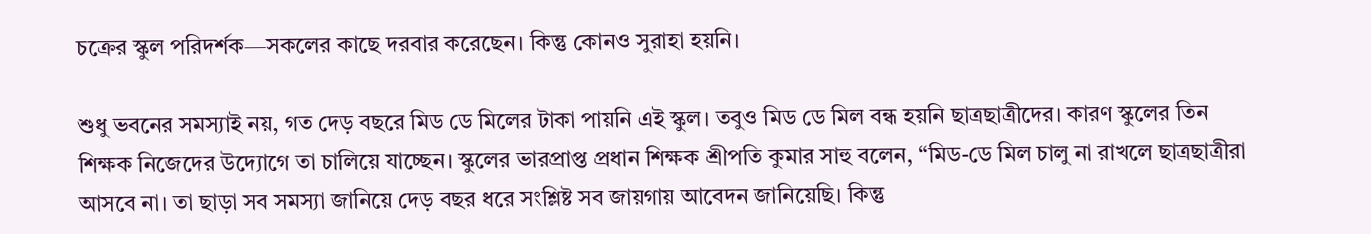চক্রের স্কুল পরিদর্শক—সকলের কাছে দরবার করেছেন। কিন্তু কোনও সুরাহা হয়নি।

শুধু ভবনের সমস্যাই নয়, গত দেড় বছরে মিড ডে মিলের টাকা পায়নি এই স্কুল। তবুও মিড ডে মিল বন্ধ হয়নি ছাত্রছাত্রীদের। কারণ স্কুলের তিন শিক্ষক নিজেদের উদ্যোগে তা চালিয়ে যাচ্ছেন। স্কুলের ভারপ্রাপ্ত প্রধান শিক্ষক শ্রীপতি কুমার সাহু বলেন, “মিড-ডে মিল চালু না রাখলে ছাত্রছাত্রীরা আসবে না। তা ছাড়া সব সমস্যা জানিয়ে দেড় বছর ধরে সংশ্লিষ্ট সব জায়গায় আবেদন জানিয়েছি। কিন্তু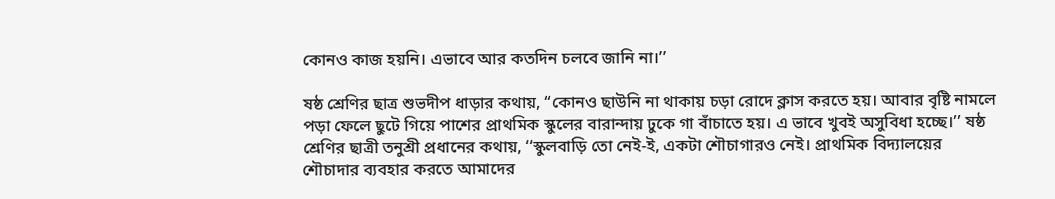কোনও কাজ হয়নি। এভাবে আর কতদিন চলবে জানি না।’’

ষষ্ঠ শ্রেণির ছাত্র শুভদীপ ধাড়ার কথায়, “কোনও ছাউনি না থাকায় চড়া রোদে ক্লাস করতে হয়। আবার বৃষ্টি নামলে পড়া ফেলে ছুটে গিয়ে পাশের প্রাথমিক স্কুলের বারান্দায় ঢুকে গা বাঁচাতে হয়। এ ভাবে খুবই অসুবিধা হচ্ছে।’’ ষষ্ঠ শ্রেণির ছাত্রী তনুশ্রী প্রধানের কথায়, ‘‘স্কুলবাড়ি তো নেই-ই, একটা শৌচাগারও নেই। প্রাথমিক বিদ্যালয়ের শৌচাদার ব্যবহার করতে আমাদের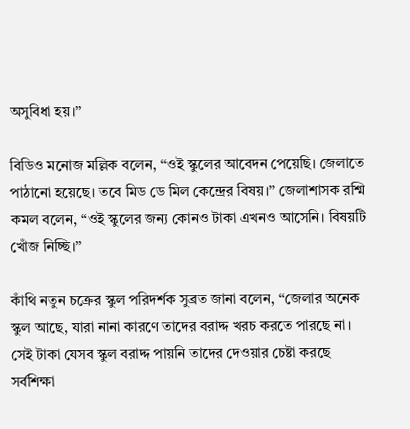অসুবিধা হয়।’’

বিডিও মনোজ মল্লিক বলেন, ‘‘ওই স্কুলের আবেদন পেয়েছি। জেলাতে পাঠানো হয়েছে। তবে মিড ডে মিল কেন্দ্রের বিষয়।’’ জেলাশাসক রশ্মি কমল বলেন, “ওই স্কুলের জন্য কোনও টাকা এখনও আসেনি। বিষয়টি খোঁজ নিচ্ছি।’’

কাঁথি নতুন চক্রের স্কুল পরিদর্শক সুব্রত জানা বলেন, ‘‘জেলার অনেক স্কুল আছে, যারা নানা কারণে তাদের বরাদ্দ খরচ করতে পারছে না। সেই টাকা যেসব স্কুল বরাদ্দ পায়নি তাদের দেওয়ার চেষ্টা করছে সর্বশিক্ষা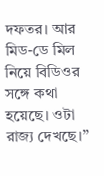দফতর। আর মিড-ডে মিল নিয়ে বিডিওর সঙ্গে কথা হয়েছে। ওটা রাজ্য দেখছে।’’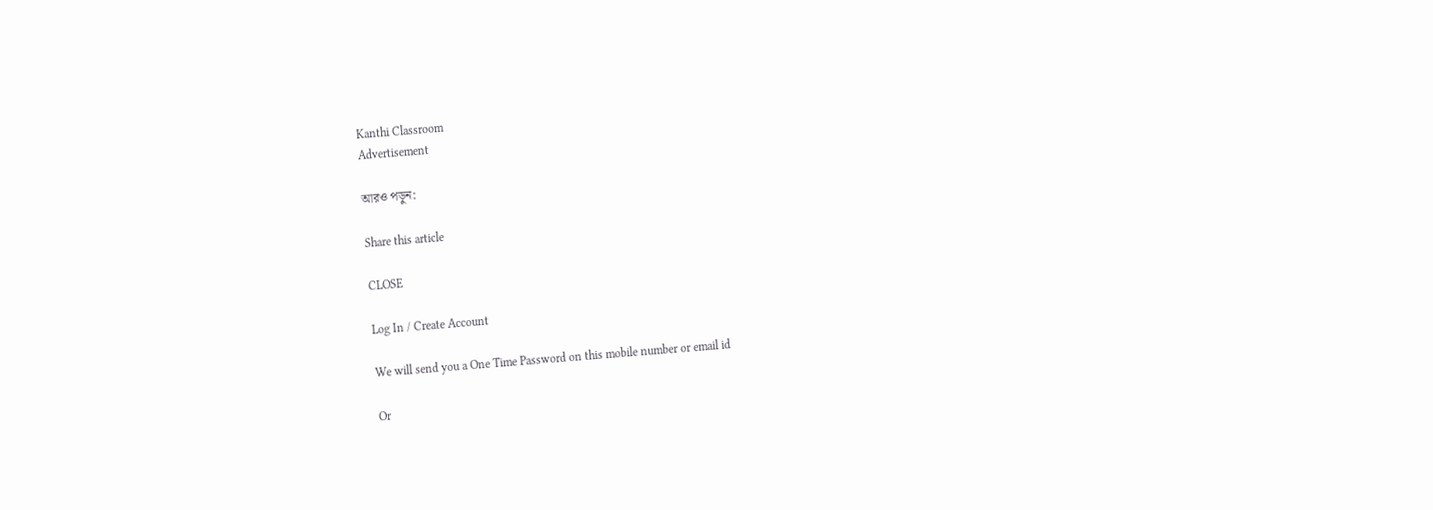Kanthi Classroom
Advertisement

আরও পড়ুন:

Share this article

CLOSE

Log In / Create Account

We will send you a One Time Password on this mobile number or email id

Or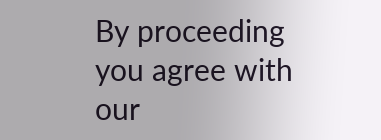By proceeding you agree with our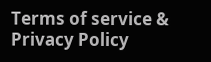Terms of service & Privacy Policy